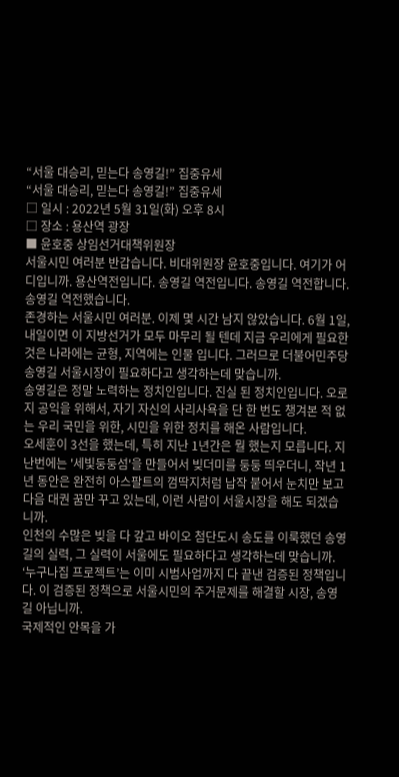“서울 대승리, 믿는다 송영길!” 집중유세
“서울 대승리, 믿는다 송영길!” 집중유세
□ 일시 : 2022년 5월 31일(화) 오후 8시
□ 장소 : 용산역 광장
■ 윤호중 상임선거대책위원장
서울시민 여러분 반갑습니다. 비대위원장 윤호중입니다. 여기가 어디입니까. 용산역전입니다. 송영길 역전입니다. 송영길 역전합니다. 송영길 역전했습니다.
존경하는 서울시민 여러분. 이제 몇 시간 남지 않았습니다. 6월 1일, 내일이면 이 지방선거가 모두 마무리 될 텐데 지금 우리에게 필요한 것은 나라에는 균형, 지역에는 인물 입니다. 그러므로 더불어민주당 송영길 서울시장이 필요하다고 생각하는데 맞습니까.
송영길은 정말 노력하는 정치인입니다. 진실 된 정치인입니다. 오로지 공익을 위해서, 자기 자신의 사리사욕을 단 한 번도 챙겨본 적 없는 우리 국민을 위한, 시민을 위한 정치를 해온 사람입니다.
오세훈이 3선을 했는데, 특히 지난 1년간은 뭘 했는지 모릅니다. 지난번에는 '세빛둥둥섬'을 만들어서 빚더미를 둥둥 띄우더니, 작년 1년 동안은 완전히 아스팔트의 껌딱지처럼 납작 붙어서 눈치만 보고 다음 대권 꿈만 꾸고 있는데, 이런 사람이 서울시장을 해도 되겠습니까.
인천의 수많은 빚을 다 갚고 바이오 첨단도시 송도를 이룩했던 송영길의 실력, 그 실력이 서울에도 필요하다고 생각하는데 맞습니까. ‘누구나집 프로젝트’는 이미 시범사업까지 다 끝낸 검증된 정책입니다. 이 검증된 정책으로 서울시민의 주거문제를 해결할 시장, 송영길 아닙니까.
국제적인 안목을 가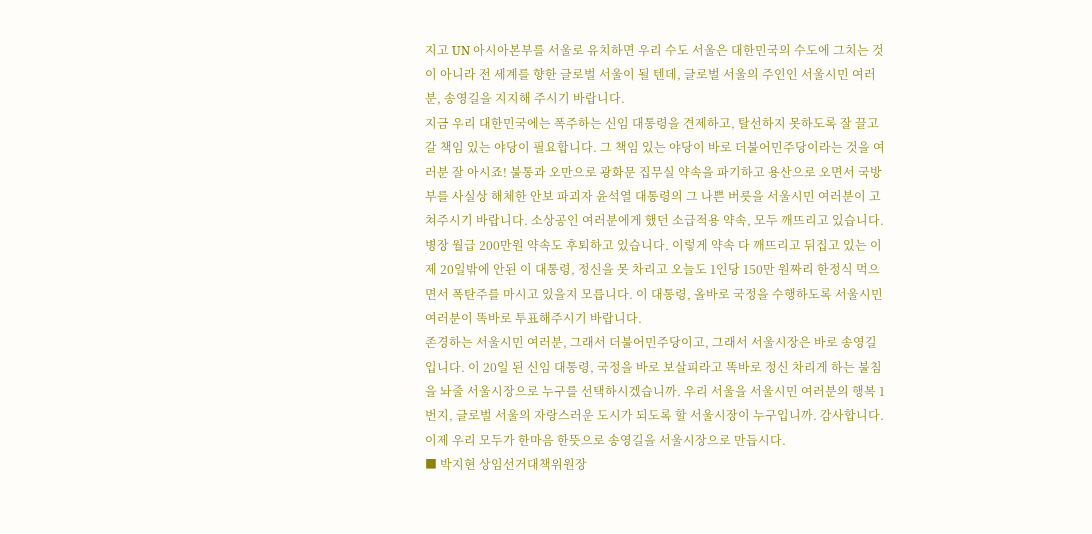지고 UN 아시아본부를 서울로 유치하면 우리 수도 서울은 대한민국의 수도에 그치는 것이 아니라 전 세계를 향한 글로벌 서울이 될 텐데, 글로벌 서울의 주인인 서울시민 여러분, 송영길을 지지해 주시기 바랍니다.
지금 우리 대한민국에는 폭주하는 신임 대통령을 견제하고, 탈선하지 못하도록 잘 끌고 갈 책임 있는 야당이 필요합니다. 그 책임 있는 야당이 바로 더불어민주당이라는 것을 여러분 잘 아시죠! 불통과 오만으로 광화문 집무실 약속을 파기하고 용산으로 오면서 국방부를 사실상 해체한 안보 파괴자 윤석열 대통령의 그 나쁜 버릇을 서울시민 여러분이 고쳐주시기 바랍니다. 소상공인 여러분에게 했던 소급적용 약속, 모두 깨뜨리고 있습니다. 병장 월급 200만원 약속도 후퇴하고 있습니다. 이렇게 약속 다 깨뜨리고 뒤집고 있는 이제 20일밖에 안된 이 대통령, 정신을 못 차리고 오늘도 1인당 150만 원짜리 한정식 먹으면서 폭탄주를 마시고 있을지 모릅니다. 이 대통령, 올바로 국정을 수행하도록 서울시민 여러분이 똑바로 투표해주시기 바랍니다.
존경하는 서울시민 여러분, 그래서 더불어민주당이고, 그래서 서울시장은 바로 송영길입니다. 이 20일 된 신임 대통령, 국정을 바로 보살피라고 똑바로 정신 차리게 하는 불침을 놔줄 서울시장으로 누구를 선택하시겠습니까. 우리 서울을 서울시민 여러분의 행복 1번지, 글로벌 서울의 자랑스러운 도시가 되도록 할 서울시장이 누구입니까. 감사합니다. 이제 우리 모두가 한마음 한뜻으로 송영길을 서울시장으로 만듭시다.
■ 박지현 상임선거대책위원장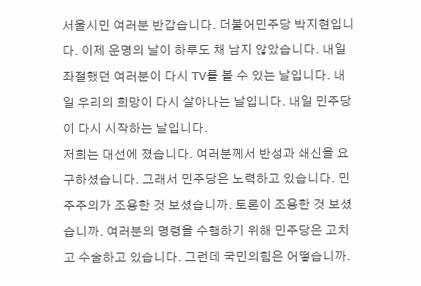서울시민 여러분 반갑습니다. 더불어민주당 박지현입니다. 이제 운명의 날이 하루도 채 남지 않았습니다. 내일 좌절했던 여러분이 다시 TV를 볼 수 있는 날입니다. 내일 우리의 희망이 다시 살아나는 날입니다. 내일 민주당이 다시 시작하는 날입니다.
저희는 대선에 졌습니다. 여러분께서 반성과 쇄신을 요구하셨습니다. 그래서 민주당은 노력하고 있습니다. 민주주의가 조용한 것 보셨습니까. 토론이 조용한 것 보셨습니까. 여러분의 명령을 수행하기 위해 민주당은 고치고 수술하고 있습니다. 그런데 국민의힘은 어떻습니까.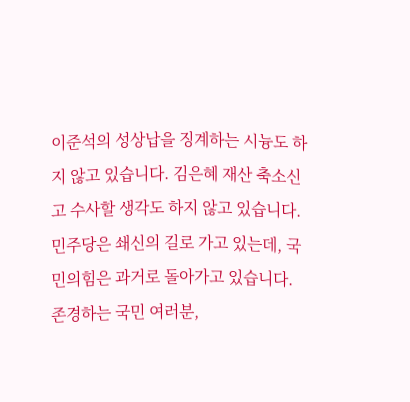이준석의 성상납을 징계하는 시늉도 하지 않고 있습니다. 김은혜 재산 축소신고 수사할 생각도 하지 않고 있습니다. 민주당은 쇄신의 길로 가고 있는데, 국민의힘은 과거로 돌아가고 있습니다.
존경하는 국민 여러분,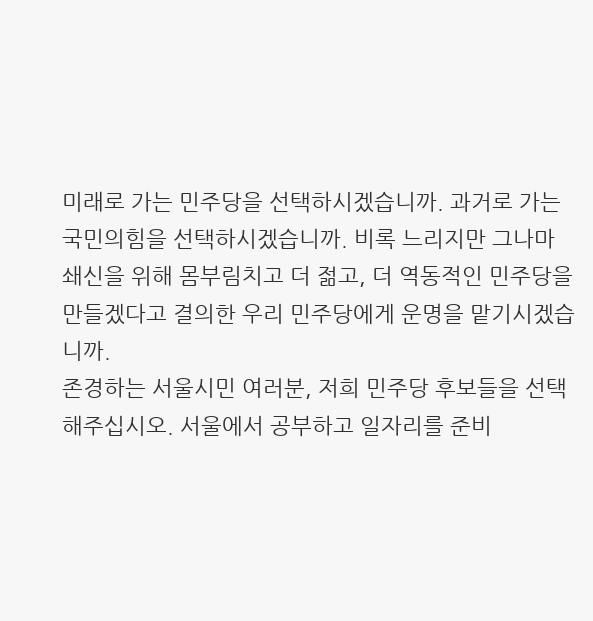미래로 가는 민주당을 선택하시겠습니까. 과거로 가는 국민의힘을 선택하시겠습니까. 비록 느리지만 그나마 쇄신을 위해 몸부림치고 더 젊고, 더 역동적인 민주당을 만들겠다고 결의한 우리 민주당에게 운명을 맡기시겠습니까.
존경하는 서울시민 여러분, 저희 민주당 후보들을 선택해주십시오. 서울에서 공부하고 일자리를 준비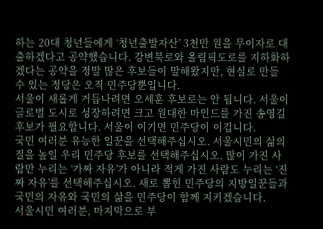하는 20대 청년들에게 ‘청년출발자산’ 3천만 원을 무이자로 대출하겠다고 공약했습니다. 강변북로와 올림픽도로를 지하화하겠다는 공약을 정말 많은 후보들이 말해왔지만, 현실로 만들 수 있는 정당은 오직 민주당뿐입니다.
서울이 새롭게 거듭나려면 오세훈 후보로는 안 됩니다. 서울이 글로벌 도시로 성장하려면 크고 원대한 마인드를 가진 송영길 후보가 필요합니다. 서울이 이기면 민주당이 이깁니다.
국민 여러분 유능한 일꾼을 선택해주십시오. 서울시민의 삶의 질을 높일 우리 민주당 후보를 선택해주십시오. 많이 가진 사람만 누리는 ‘가짜 자유’가 아니라 적게 가진 사람도 누리는 ‘진짜 자유’를 선택해주십시오. 새로 뽑힌 민주당의 지방일꾼들과 국민의 자유와 국민의 삶을 민주당이 함께 지키겠습니다.
서울시민 여러분, 마지막으로 부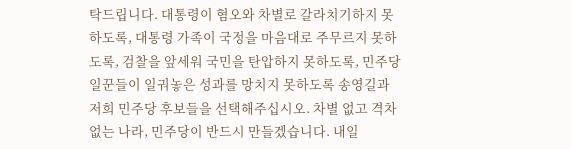탁드립니다. 대통령이 혐오와 차별로 갈라치기하지 못하도록, 대통령 가족이 국정을 마음대로 주무르지 못하도록, 검찰을 앞세워 국민을 탄압하지 못하도록, 민주당 일꾼들이 일궈놓은 성과를 망치지 못하도록 송영길과 저희 민주당 후보들을 선택해주십시오. 차별 없고 격차 없는 나라, 민주당이 반드시 만들겠습니다. 내일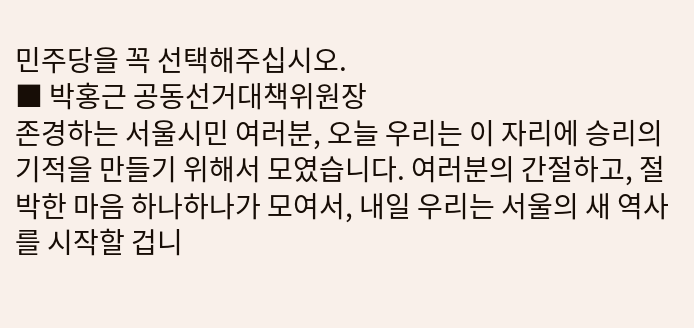민주당을 꼭 선택해주십시오.
■ 박홍근 공동선거대책위원장
존경하는 서울시민 여러분, 오늘 우리는 이 자리에 승리의 기적을 만들기 위해서 모였습니다. 여러분의 간절하고, 절박한 마음 하나하나가 모여서, 내일 우리는 서울의 새 역사를 시작할 겁니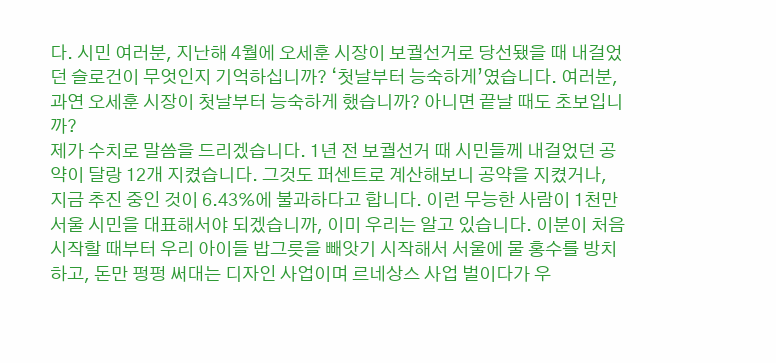다. 시민 여러분, 지난해 4월에 오세훈 시장이 보궐선거로 당선됐을 때 내걸었던 슬로건이 무엇인지 기억하십니까? ‘첫날부터 능숙하게’였습니다. 여러분, 과연 오세훈 시장이 첫날부터 능숙하게 했습니까? 아니면 끝날 때도 초보입니까?
제가 수치로 말씀을 드리겠습니다. 1년 전 보궐선거 때 시민들께 내걸었던 공약이 달랑 12개 지켰습니다. 그것도 퍼센트로 계산해보니 공약을 지켰거나, 지금 추진 중인 것이 6.43%에 불과하다고 합니다. 이런 무능한 사람이 1천만 서울 시민을 대표해서야 되겠습니까, 이미 우리는 알고 있습니다. 이분이 처음 시작할 때부터 우리 아이들 밥그릇을 빼앗기 시작해서 서울에 물 홍수를 방치하고, 돈만 펑펑 써대는 디자인 사업이며 르네상스 사업 벌이다가 우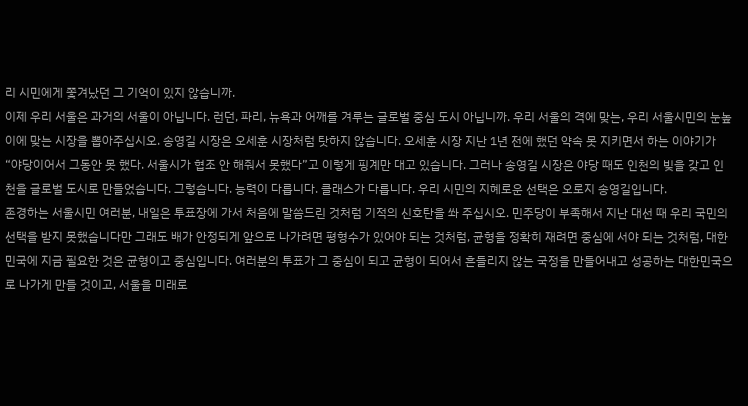리 시민에게 쫓겨났던 그 기억이 있지 않습니까.
이제 우리 서울은 과거의 서울이 아닙니다. 런던, 파리, 뉴욕과 어깨를 겨루는 글로벌 중심 도시 아닙니까. 우리 서울의 격에 맞는, 우리 서울시민의 눈높이에 맞는 시장을 뽑아주십시오. 송영길 시장은 오세훈 시장처럼 탓하지 않습니다. 오세훈 시장 지난 1년 전에 했던 약속 못 지키면서 하는 이야기가 “야당이어서 그동안 못 했다. 서울시가 협조 안 해줘서 못했다”고 이렇게 핑계만 대고 있습니다. 그러나 송영길 시장은 야당 때도 인천의 빚을 갖고 인천을 글로벌 도시로 만들었습니다. 그렇습니다. 능력이 다릅니다. 클래스가 다릅니다. 우리 시민의 지혜로운 선택은 오로지 송영길입니다.
존경하는 서울시민 여러분, 내일은 투표장에 가서 처음에 말씀드린 것처럼 기적의 신호탄을 쏴 주십시오. 민주당이 부족해서 지난 대선 때 우리 국민의 선택을 받지 못했습니다만 그래도 배가 안정되게 앞으로 나가려면 평형수가 있어야 되는 것처럼, 균형을 정확히 재려면 중심에 서야 되는 것처럼, 대한민국에 지금 필요한 것은 균형이고 중심입니다. 여러분의 투표가 그 중심이 되고 균형이 되어서 흔들리지 않는 국정을 만들어내고 성공하는 대한민국으로 나가게 만들 것이고, 서울을 미래로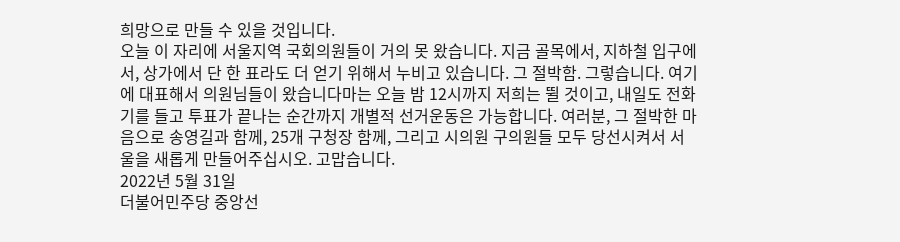희망으로 만들 수 있을 것입니다.
오늘 이 자리에 서울지역 국회의원들이 거의 못 왔습니다. 지금 골목에서, 지하철 입구에서, 상가에서 단 한 표라도 더 얻기 위해서 누비고 있습니다. 그 절박함. 그렇습니다. 여기에 대표해서 의원님들이 왔습니다마는 오늘 밤 12시까지 저희는 뛸 것이고, 내일도 전화기를 들고 투표가 끝나는 순간까지 개별적 선거운동은 가능합니다. 여러분, 그 절박한 마음으로 송영길과 함께, 25개 구청장 함께, 그리고 시의원 구의원들 모두 당선시켜서 서울을 새롭게 만들어주십시오. 고맙습니다.
2022년 5월 31일
더불어민주당 중앙선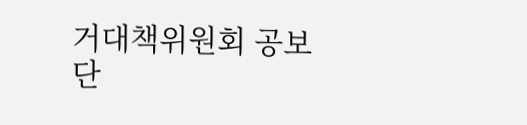거대책위원회 공보단